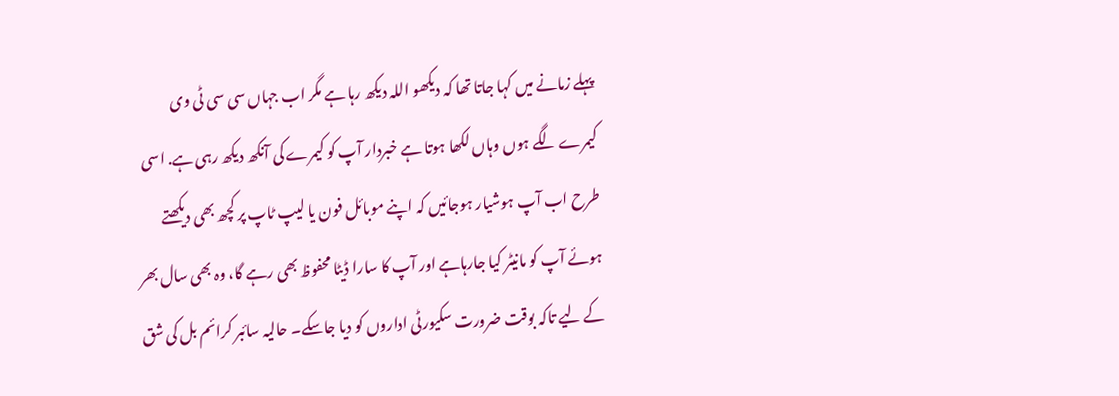پہلے زمانے میں کہا جاتا تھا کہ دیکھو اللہ دیکھ رہا ہے مگر اب جہاں سی سی ٹی وی کیمرے لگے ہوں وہاں لکھا ہوتا ہے خبردار آپ کو کیمرے کی آنکھ دیکھ رہی ہے. اسی طرح اب آپ ہوشیار ہوجائیں کہ اپنے موبائل فون یا لیپ ٹاپ پر کچھ بھی دیکھتے ہوئے آپ کو مانیٹر کیا جارہاہے اور آپ کا سارا ڈیٹا محفوظ بھی رہے گا، وہ بھی سال بھر کے لیے تاکہ بوقت ضرورت سکیورٹی اداروں کو دیا جاسکے۔ حالیہ سائبر کرائم بل کی شق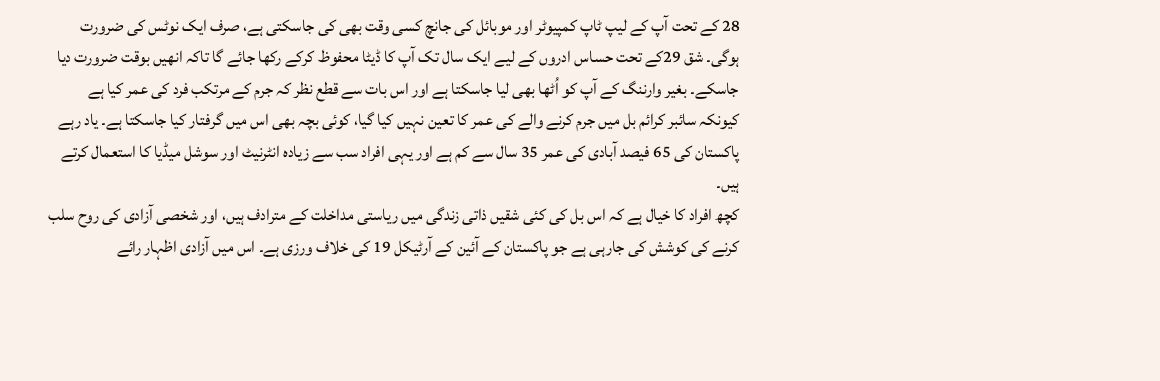28 کے تحت آپ کے لیپ ٹاپ کمپیوٹر اور موبائل کی جانچ کسی وقت بھی کی جاسکتی ہے، صرف ایک نوٹس کی ضرورت ہوگی۔ شق 29کے تحت حساس ادروں کے لیے ایک سال تک آپ کا ڈیٹا محفوظ کرکے رکھا جائے گا تاکہ انھیں بوقت ضرورت دیا جاسکے۔ بغیر وارننگ کے آپ کو اُٹھا بھی لیا جاسکتا ہے اور اس بات سے قطع نظر کہ جرم کے مرتکب فرد کی عمر کیا ہے کیونکہ سائبر کرائم بل میں جرم کرنے والے کی عمر کا تعین نہیں کیا گیا، کوئی بچہ بھی اس میں گرفتار کیا جاسکتا ہے۔ یاد رہے پاکستان کی 65 فیصد آبادی کی عمر 35 سال سے کم ہے اور یہی افراد سب سے زیادہ انٹرنیٹ اور سوشل میڈیا کا استعمال کرتے ہیں۔
کچھ افراد کا خیال ہے کہ اس بل کی کئی شقیں ذاتی زندگی میں ریاستی مداخلت کے مترادف ہیں، اور شخصی آزادی کی روح سلب کرنے کی کوشش کی جارہی ہے جو پاکستان کے آئین کے آرٹیکل 19 کی خلاف ورزی ہے۔ اس میں آزادی اظہار رائے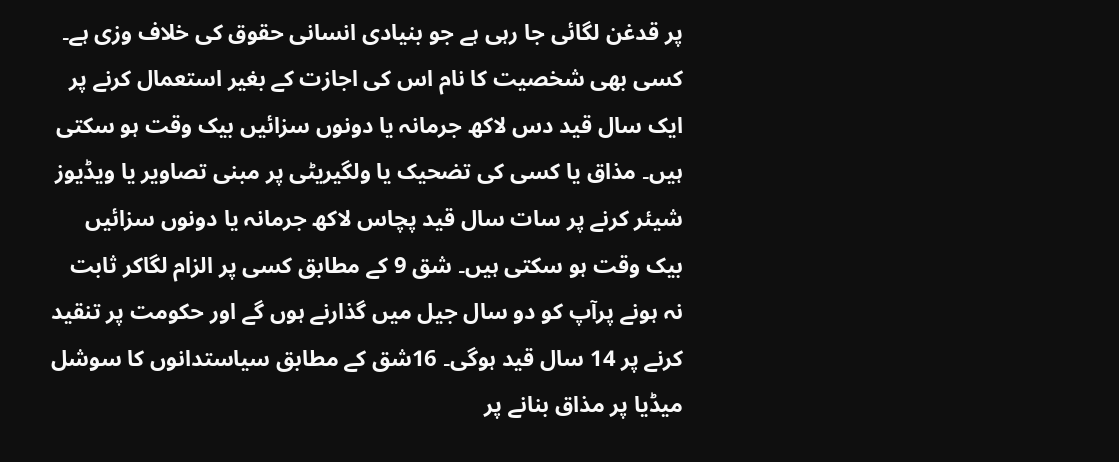پر قدغن لگائی جا رہی ہے جو بنیادی انسانی حقوق کی خلاف وزی ہے۔ کسی بھی شخصیت کا نام اس کی اجازت کے بغیر استعمال کرنے پر ایک سال قید دس لاکھ جرمانہ یا دونوں سزائیں بیک وقت ہو سکتی ہیں۔ مذاق یا کسی کی تضحیک یا ولگیریٹی پر مبنی تصاویر یا ویڈیوز شیئر کرنے پر سات سال قید پچاس لاکھ جرمانہ یا دونوں سزائیں بیک وقت ہو سکتی ہیں۔ شق 9 کے مطابق کسی پر الزام لگاکر ثابت نہ ہونے پرآپ کو دو سال جیل میں گذارنے ہوں گے اور حکومت پر تنقید کرنے پر 14 سال قید ہوگی۔ 16شق کے مطابق سیاستدانوں کا سوشل میڈیا پر مذاق بنانے پر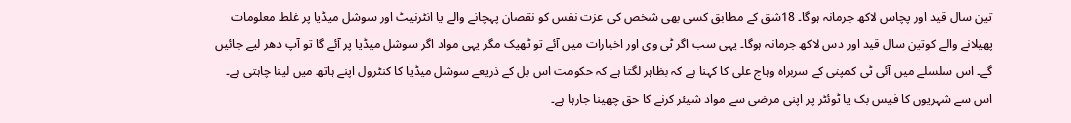تین سال قید اور پچاس لاکھ جرمانہ ہوگا۔ 18شق کے مطابق کسی بھی شخص کی عزت نفس کو نقصان پہچانے والے یا انٹرنیٹ اور سوشل میڈیا پر غلط معلومات پھیلانے والے کوتین سال قید اور دس لاکھ جرمانہ ہوگا۔ یہی سب اگر ٹی وی اور اخبارات میں آئے تو ٹھیک مگر یہی مواد اگر سوشل میڈیا پر آئے گا تو آپ دھر لیے جائیں گے۔ اس سلسلے میں آئی ٹی کمپنی کے سربراہ وہاج علی کا کہنا ہے کہ بظاہر لگتا ہے کہ حکومت اس بل کے ذریعے سوشل میڈیا کا کنٹرول اپنے ہاتھ میں لینا چاہتی ہے۔ اس سے شہریوں کا فیس بک یا ٹوئٹر پر اپنی مرضی سے مواد شیئر کرنے کا حق چھینا جارہا ہے۔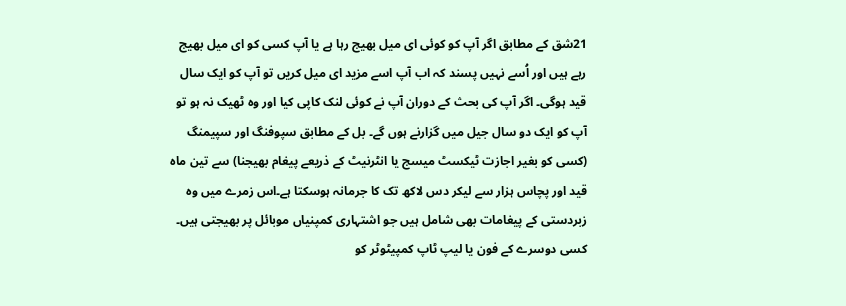21شق کے مطابق اگر آپ کو کوئی ای میل بھیج رہا ہے یا آپ کسی کو ای میل بھیج رہے ہیں اور اُسے نہیں پسند کہ اب آپ اسے مزید ای میل کریں تو آپ کو ایک سال قید ہوگی۔ اگر آپ کی بحث کے دوران آپ نے کوئی لنک کاپی کیا اور وہ ٹھیک نہ ہو تو آپ کو ایک دو سال جیل میں گزارنے ہوں گے۔ بل کے مطابق سپوفنگ اور سپیمنگ (کسی کو بغیر اجازت ٹیکسٹ میسج یا انٹرنیٹ کے ذریعے پیغام بھیجنا) سے تین ماہ قید اور پچاس ہزار سے لیکر دس لاکھ تک کا جرمانہ ہوسکتا ہے۔اس زمرے میں وہ زبردستی کے پیغامات بھی شامل ہیں جو اشتہاری کمپنیاں موبائل پر بھیجتی ہیں۔
کسی دوسرے کے فون یا لیپ ٹاپ کمپیٹوٹر کو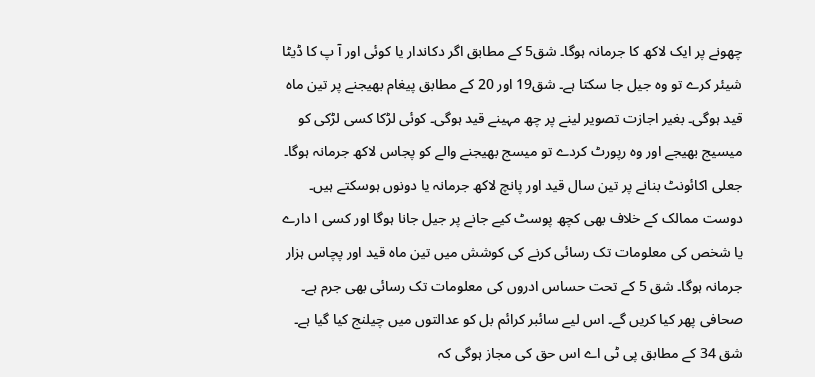چھونے پر ایک لاکھ کا جرمانہ ہوگا۔ شق5 کے مطابق اگر دکاندار یا کوئی اور آ پ کا ڈیٹا شیئر کرے تو وہ جیل جا سکتا ہے۔ شق19 اور 20 کے مطابق پیغام بھیجنے پر تین ماہ قید ہوگی۔ بغیر اجازت تصویر لینے پر چھ مہینے قید ہوگی۔ کوئی لڑکا کسی لڑکی کو میسیج بھیجے اور وہ رپورٹ کردے تو میسج بھیجنے والے کو پجاس لاکھ جرمانہ ہوگا۔ جعلی اکائونٹ بنانے پر تین سال قید اور پانچ لاکھ جرمانہ یا دونوں ہوسکتے ہیں۔ دوست ممالک کے خلاف بھی کچھ پوسٹ کیے جانے پر جیل جانا ہوگا اور کسی ا دارے یا شخص کی معلومات تک رسائی کرنے کی کوشش میں تین ماہ قید اور پچاس ہزار جرمانہ ہوگا۔ شق 5 کے تحت حساس ادروں کی معلومات تک رسائی بھی جرم ہے۔ صحافی پھر کیا کریں گے۔ اس لیے سائبر کرائم بل کو عدالتوں میں چیلنج کیا گیا ہے۔ شق 34 کے مطابق پی ٹی اے اس حق کی مجاز ہوگی کہ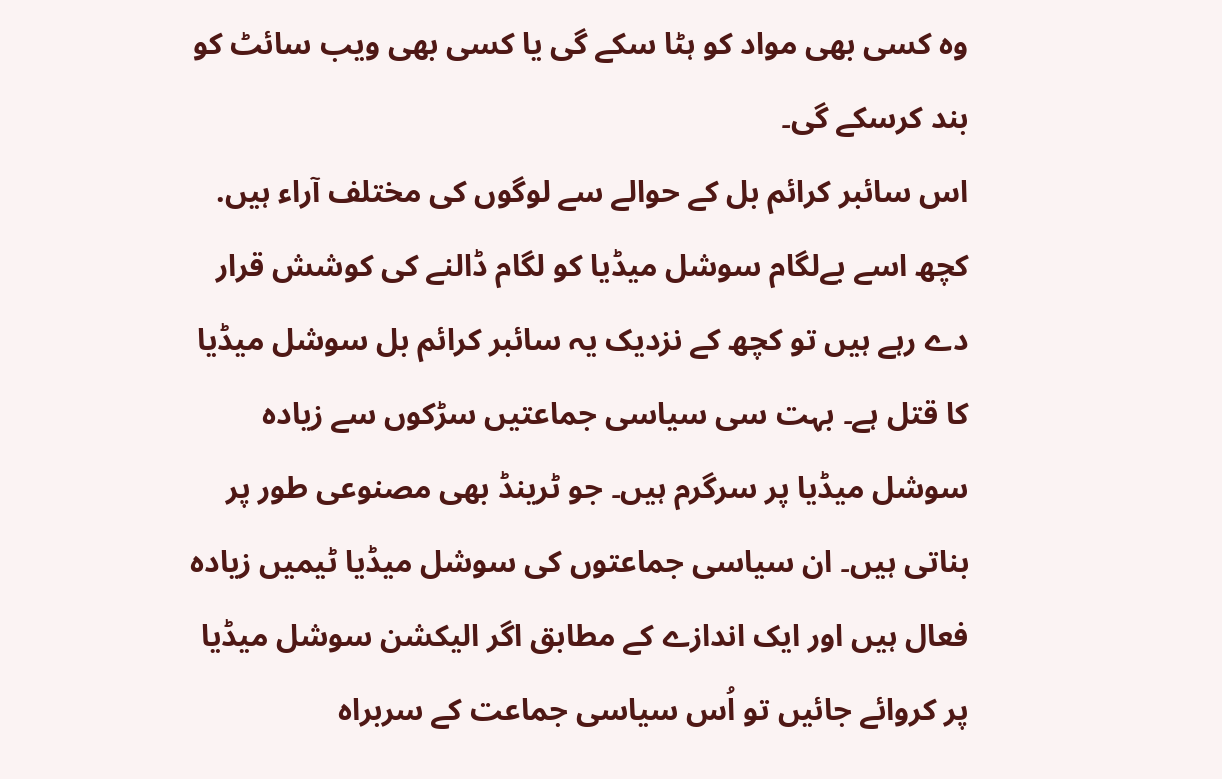وہ کسی بھی مواد کو ہٹا سکے گی یا کسی بھی ویب سائٹ کو بند کرسکے گی۔
اس سائبر کرائم بل کے حوالے سے لوگوں کی مختلف آراء ہیں. کچھ اسے بےلگام سوشل میڈیا کو لگام ڈالنے کی کوشش قرار دے رہے ہیں تو کچھ کے نزدیک یہ سائبر کرائم بل سوشل میڈیا کا قتل ہے۔ بہت سی سیاسی جماعتیں سڑکوں سے زیادہ سوشل میڈیا پر سرگرم ہیں۔ جو ٹرینڈ بھی مصنوعی طور پر بناتی ہیں۔ ان سیاسی جماعتوں کی سوشل میڈیا ٹیمیں زیادہ فعال ہیں اور ایک اندازے کے مطابق اگر الیکشن سوشل میڈیا پر کروائے جائیں تو اُس سیاسی جماعت کے سربراہ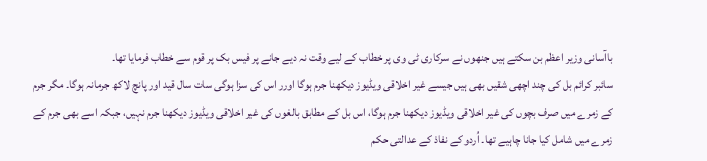باآسانی وزیر اعظم بن سکتے ہیں جنھوں نے سرکاری ٹی وی پر خطاب کے لیے وقت نہ دیے جانے پر فیس بک پر قوم سے خطاب فرمایا تھا۔
سائبر کرائم بل کی چند اچھی شقیں بھی ہیں جیسے غیر اخلاقی ویڈیوز دیکھنا جرم ہوگا اورر اس کی سزا ہوگی سات سال قید اور پانچ لاکھ جرمانہ ہوگا۔ مگر جرم کے زمرے میں صرف بچوں کی غیر اخلاقی ویڈیوز دیکھنا جرم ہوگا، اس بل کے مطابق بالغوں کی غیر اخلاقی ویڈیوز دیکھنا جرم نہیں، جبکہ اسے بھی جرم کے زمرے میں شامل کیا جانا چاہیے تھا۔ اُردو کے نفاذ کے عدالتی حکم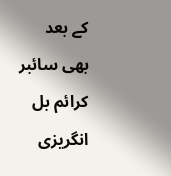کے بعد بھی سائبر کرائم بل انگریزی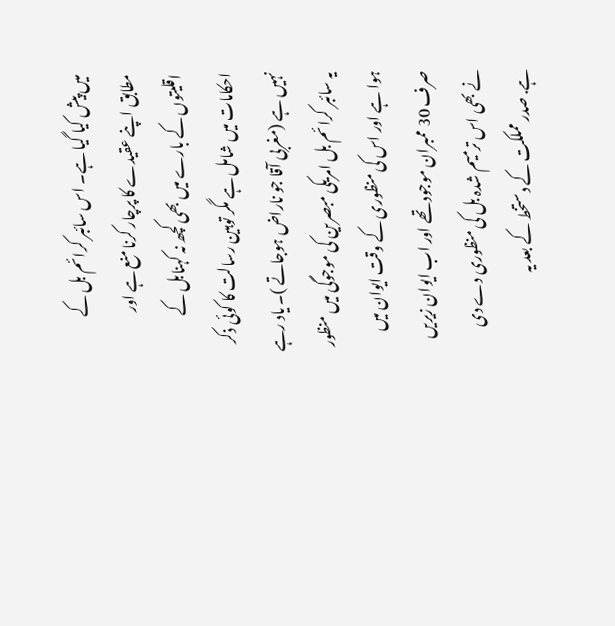میں پیش کیا گیا ہے۔ اس سائبر کرائم بل کے مطابق اپنے عقیدے کا پرچار کرنا منع ہے اور اقلیتوں کے بارے میں بھی کچھ نہ کہنابل کے احکامات میں شامل ہے مگر توہین رسالت کا کوئی ذکر نہیں ہے (مغربی آقا جو ناراض ہوجاتے )۔ یاد رہے یہ سائبر کرائم بل امریکی مبصرین کی موجوگی میں منظور ہوا ہے اور اس کی منظوری کے وقت ایوان میں صرف 30 ممبران موجود تھے اور اب ایوان زیریں نے بھی اس ترمیم شدہ بل کی منظوری دے دی ہے. صدر مملکت کے دستخط کے بعد یہ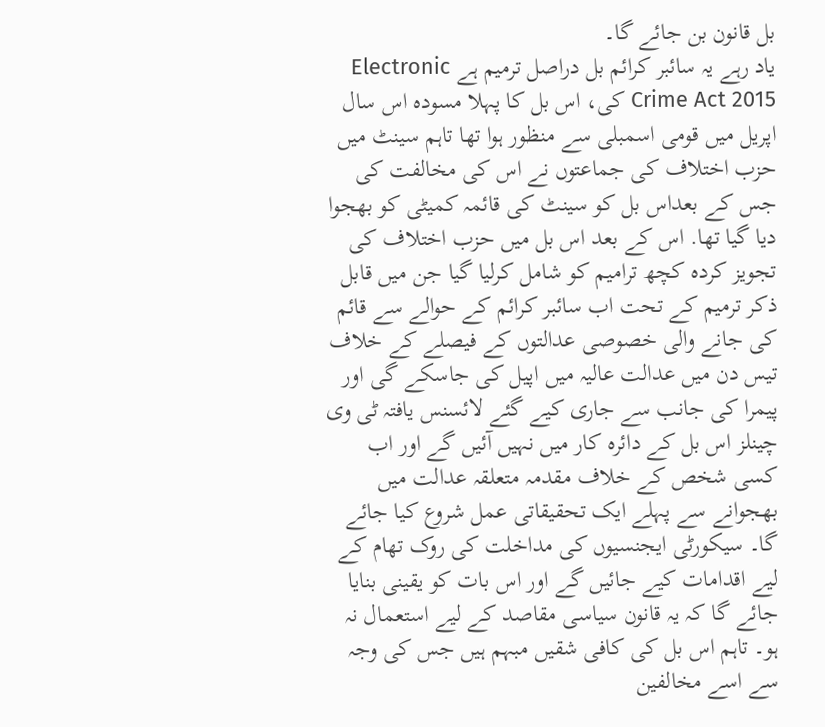بل قانون بن جائے گا۔
یاد رہے یہ سائبر کرائم بل دراصل ترمیم ہے Electronic Crime Act 2015 کی، اس بل کا پہلا مسودہ اس سال اپریل میں قومی اسمبلی سے منظور ہوا تھا تاہم سینٹ میں حزب اختلاف کی جماعتوں نے اس کی مخالفت کی جس کے بعداس بل کو سینٹ کی قائمہ کمیٹی کو بھجوا دیا گیا تھا. اس کے بعد اس بل میں حزب اختلاف کی تجویز کردہ کچھ ترامیم کو شامل کرلیا گیا جن میں قابل ذکر ترمیم کے تحت اب سائبر کرائم کے حوالے سے قائم کی جانے والی خصوصی عدالتوں کے فیصلے کے خلاف تیس دن میں عدالت عالیہ میں اپیل کی جاسکے گی اور پیمرا کی جانب سے جاری کیے گئے لائسنس یافتہ ٹی وی چینلز اس بل کے دائرہ کار میں نہیں آئیں گے اور اب کسی شخص کے خلاف مقدمہ متعلقہ عدالت میں بھجوانے سے پہلے ایک تحقیقاتی عمل شروع کیا جائے گا۔ سیکورٹی ایجنسیوں کی مداخلت کی روک تھام کے لیے اقدامات کیے جائیں گے اور اس بات کو یقینی بنایا جائے گا کہ یہ قانون سیاسی مقاصد کے لیے استعمال نہ ہو۔ تاہم اس بل کی کافی شقیں مبہم ہیں جس کی وجہ سے اسے مخالفین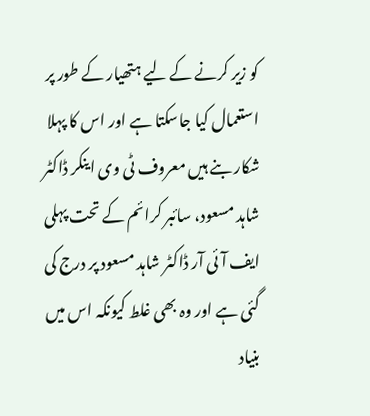کو زیر کرنے کے لیے ہتھیار کے طور پر استعمال کیا جاسکتا ہے اور اس کا پہلا شکار بنے ہیں معروف ٹی وی اینکر ڈاکٹر شاہد مسعود، سائبر کرائم کے تحت پہلی ایف آئی آر ڈاکٹر شاہد مسعود پر درج کی گئی ہے اور وہ بھی غلط کیونکہ اس میں بنیاد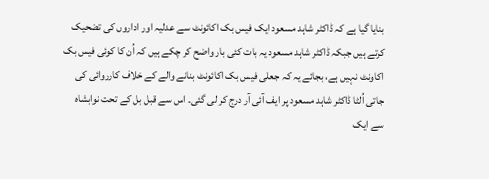بنایا گیا ہے کہ ڈاکٹر شاہد مسعود ایک فیس بک اکائونٹ سے عدلیہ اور اداروں کی تضحیک کرتے ہیں جبکہ ڈاکٹر شاہد مسعود یہ بات کئی بار واضح کر چکے ہیں کہ اُن کا کوئی فیس بک اکاونٹ نہیں ہے، بجائے یہ کہ جعلی فیس بک اکائونٹ بنانے والے کے خلاف کارروائی کی جاتی اُلٹا ڈاکٹر شاہد مسعود پر ایف آئی آر درج کر لی گئی۔ اس سے قبل بل کے تحت نوابشاہ سے ایک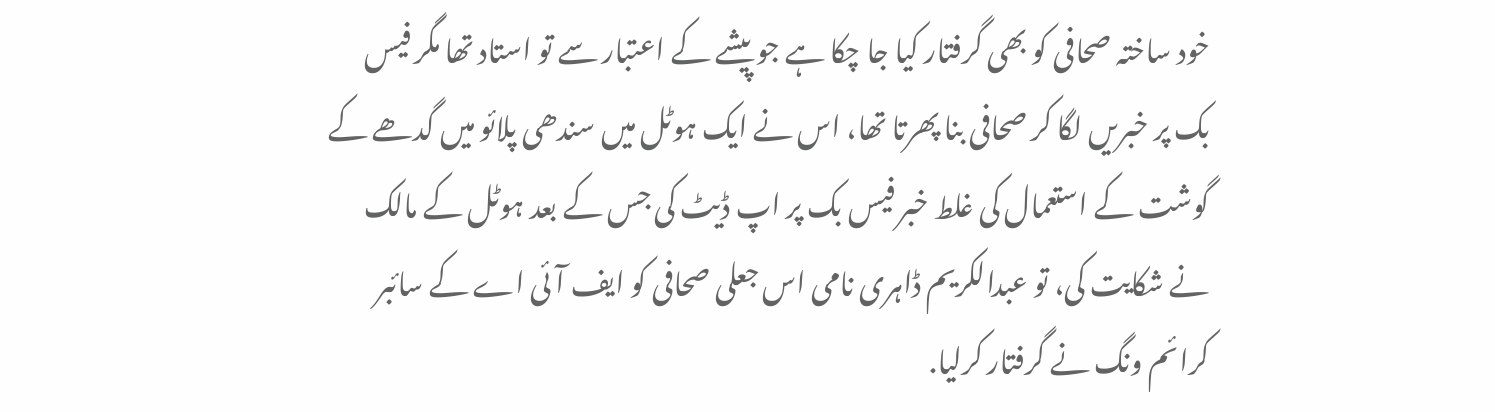خود ساختہ صحافی کو بھی گرفتار کیا جا چکا ہے جو پیشے کے اعتبار سے تو استاد تھا مگر فیس بک پر خبریں لگا کر صحافی بنا پھرتا تھا، اس نے ایک ہوٹل میں سندھی پلائو میں گدھے کے گوشت کے استعمال کی غلط خبر فیس بک پر اپ ڈیٹ کی جس کے بعد ہوٹل کے مالک نے شکایت کی، تو عبدالکریم ڈاہری نامی اس جعلی صحافی کو ایف آئی اے کے سائبر کرائم ونگ نے گرفتار کرلیا.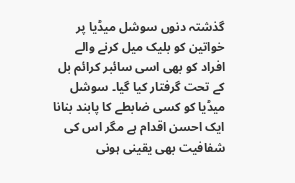گذشتہ دنوں سوشل میڈیا پر خواتین کو بلیک میل کرنے والے افراد کو بھی اسی سائبر کرائم بل کے تحت گرفتار کیا گیا۔ سوشل میڈیا کو کسی ضابطے کا پابند بنانا ایک احسن اقدام ہے مگر اس کی شفافیت بھی یقینی ہونی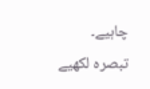چاہیے۔
تبصرہ لکھیے